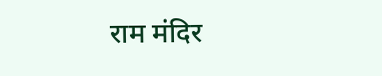राम मंदिर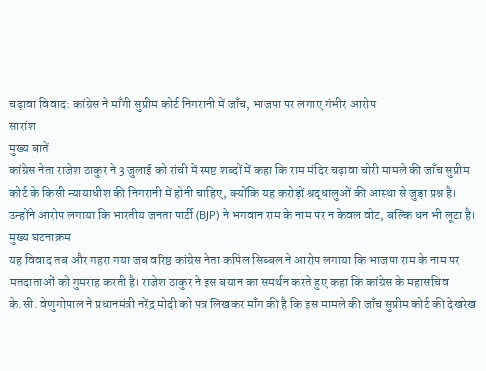चढ़ावा विवाद: कांग्रेस ने माँगी सुप्रीम कोर्ट निगरानी में जाँच, भाजपा पर लगाए गंभीर आरोप
सारांश
मुख्य बातें
कांग्रेस नेता राजेश ठाकुर ने 3 जुलाई को रांची में स्पष्ट शब्दों में कहा कि राम मंदिर चढ़ावा चोरी मामले की जाँच सुप्रीम कोर्ट के किसी न्यायाधीश की निगरानी में होनी चाहिए, क्योंकि यह करोड़ों श्रद्धालुओं की आस्था से जुड़ा प्रश्न है। उन्होंने आरोप लगाया कि भारतीय जनता पार्टी (BJP) ने भगवान राम के नाम पर न केवल वोट, बल्कि धन भी लूटा है।
मुख्य घटनाक्रम
यह विवाद तब और गहरा गया जब वरिष्ठ कांग्रेस नेता कपिल सिब्बल ने आरोप लगाया कि भाजपा राम के नाम पर मतदाताओं को गुमराह करती है। राजेश ठाकुर ने इस बयान का समर्थन करते हुए कहा कि कांग्रेस के महासचिव के.सी. वेणुगोपाल ने प्रधानमंत्री नरेंद्र मोदी को पत्र लिखकर माँग की है कि इस मामले की जाँच सुप्रीम कोर्ट की देखरेख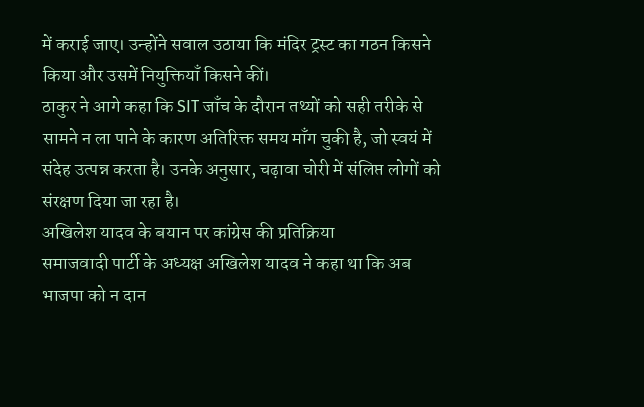में कराई जाए। उन्होंने सवाल उठाया कि मंदिर ट्रस्ट का गठन किसने किया और उसमें नियुक्तियाँ किसने कीं।
ठाकुर ने आगे कहा कि SIT जाँच के दौरान तथ्यों को सही तरीके से सामने न ला पाने के कारण अतिरिक्त समय माँग चुकी है, जो स्वयं में संदेह उत्पन्न करता है। उनके अनुसार, चढ़ावा चोरी में संलिप्त लोगों को संरक्षण दिया जा रहा है।
अखिलेश यादव के बयान पर कांग्रेस की प्रतिक्रिया
समाजवादी पार्टी के अध्यक्ष अखिलेश यादव ने कहा था कि अब भाजपा को न दान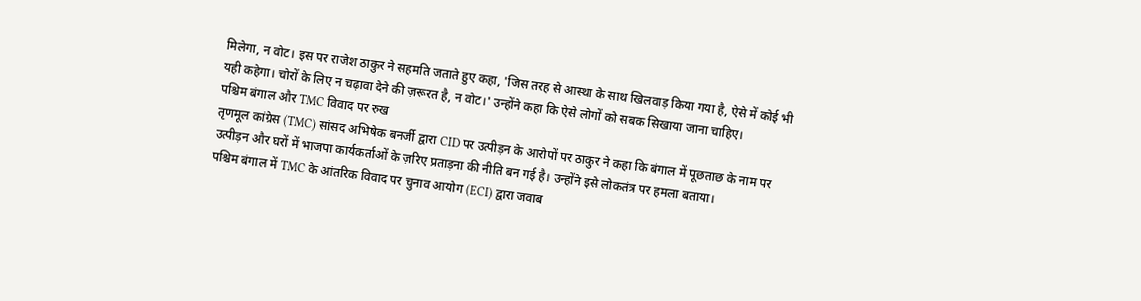मिलेगा, न वोट। इस पर राजेश ठाकुर ने सहमति जताते हुए कहा, 'जिस तरह से आस्था के साथ खिलवाड़ किया गया है, ऐसे में कोई भी यही कहेगा। चोरों के लिए न चढ़ावा देने की ज़रूरत है, न वोट।' उन्होंने कहा कि ऐसे लोगों को सबक सिखाया जाना चाहिए।
पश्चिम बंगाल और TMC विवाद पर रुख
तृणमूल कांग्रेस (TMC) सांसद अभिषेक बनर्जी द्वारा CID पर उत्पीड़न के आरोपों पर ठाकुर ने कहा कि बंगाल में पूछताछ के नाम पर उत्पीड़न और घरों में भाजपा कार्यकर्ताओं के ज़रिए प्रताड़ना की नीति बन गई है। उन्होंने इसे लोकतंत्र पर हमला बताया।
पश्चिम बंगाल में TMC के आंतरिक विवाद पर चुनाव आयोग (ECI) द्वारा जवाब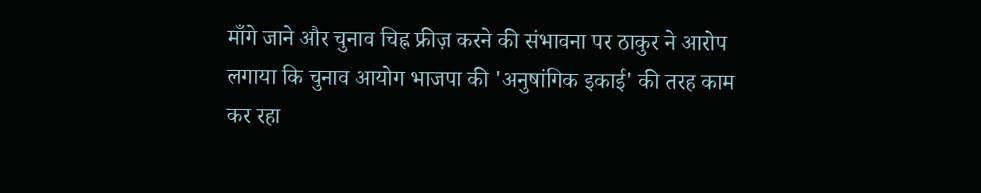माँगे जाने और चुनाव चिह्न फ्रीज़ करने की संभावना पर ठाकुर ने आरोप लगाया कि चुनाव आयोग भाजपा की 'अनुषांगिक इकाई' की तरह काम कर रहा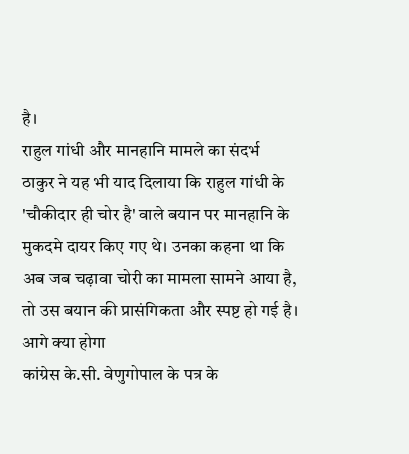है।
राहुल गांधी और मानहानि मामले का संदर्भ
ठाकुर ने यह भी याद दिलाया कि राहुल गांधी के 'चौकीदार ही चोर है' वाले बयान पर मानहानि के मुकदमे दायर किए गए थे। उनका कहना था कि अब जब चढ़ावा चोरी का मामला सामने आया है, तो उस बयान की प्रासंगिकता और स्पष्ट हो गई है।
आगे क्या होगा
कांग्रेस के.सी. वेणुगोपाल के पत्र के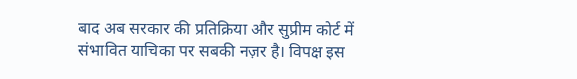बाद अब सरकार की प्रतिक्रिया और सुप्रीम कोर्ट में संभावित याचिका पर सबकी नज़र है। विपक्ष इस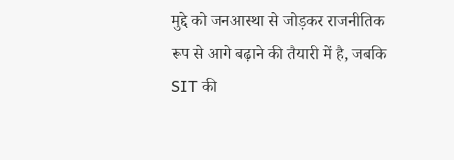मुद्दे को जनआस्था से जोड़कर राजनीतिक रूप से आगे बढ़ाने की तैयारी में है, जबकि SIT की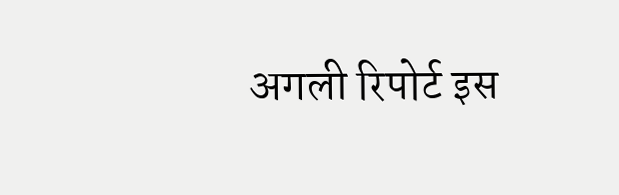अगली रिपोर्ट इस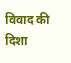विवाद की दिशा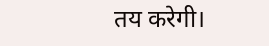तय करेगी।